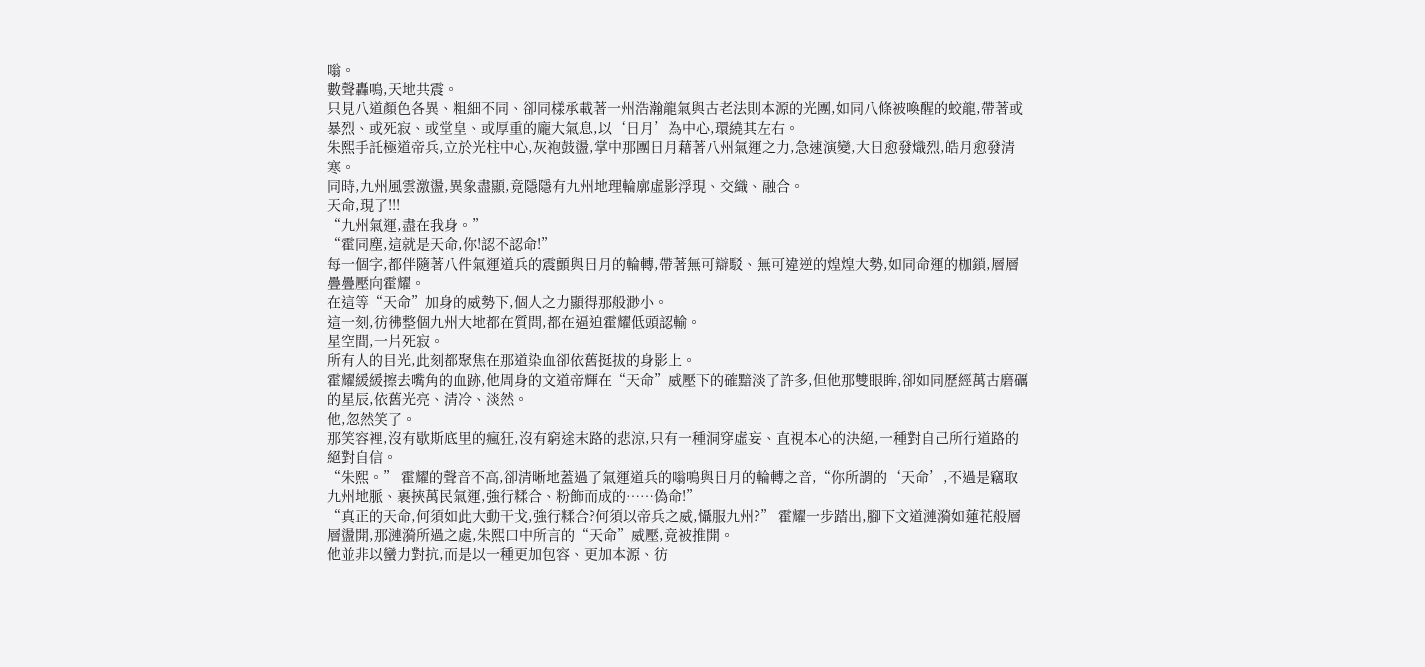嗡。
數聲轟鳴,天地共震。
只見八道顏色各異、粗細不同、卻同樣承載著一州浩瀚龍氣與古老法則本源的光團,如同八條被喚醒的蛟龍,帶著或暴烈、或死寂、或堂皇、或厚重的龐大氣息,以‘日月’為中心,環繞其左右。
朱熙手託極道帝兵,立於光柱中心,灰袍鼓盪,掌中那團日月藉著八州氣運之力,急速演變,大日愈發熾烈,皓月愈發清寒。
同時,九州風雲激盪,異象盡顯,竟隱隱有九州地理輪廓虛影浮現、交織、融合。
天命,現了!!!
“九州氣運,盡在我身。”
“霍同塵,這就是天命,你!認不認命!”
每一個字,都伴隨著八件氣運道兵的震顫與日月的輪轉,帶著無可辯駁、無可違逆的煌煌大勢,如同命運的枷鎖,層層疊疊壓向霍耀。
在這等“天命”加身的威勢下,個人之力顯得那般渺小。
這一刻,彷彿整個九州大地都在質問,都在逼迫霍耀低頭認輸。
星空間,一片死寂。
所有人的目光,此刻都聚焦在那道染血卻依舊挺拔的身影上。
霍耀緩緩擦去嘴角的血跡,他周身的文道帝輝在“天命”威壓下的確黯淡了許多,但他那雙眼眸,卻如同歷經萬古磨礪的星辰,依舊光亮、清冷、淡然。
他,忽然笑了。
那笑容裡,沒有歇斯底里的瘋狂,沒有窮途末路的悲涼,只有一種洞穿虛妄、直視本心的決絕,一種對自己所行道路的絕對自信。
“朱熙。” 霍耀的聲音不高,卻清晰地蓋過了氣運道兵的嗡鳴與日月的輪轉之音,“你所謂的‘天命’,不過是竊取九州地脈、裹挾萬民氣運,強行糅合、粉飾而成的……偽命!”
“真正的天命,何須如此大動干戈,強行糅合?何須以帝兵之威,懾服九州?” 霍耀一步踏出,腳下文道漣漪如蓮花般層層盪開,那漣漪所過之處,朱熙口中所言的“天命”威壓,竟被推開。
他並非以蠻力對抗,而是以一種更加包容、更加本源、彷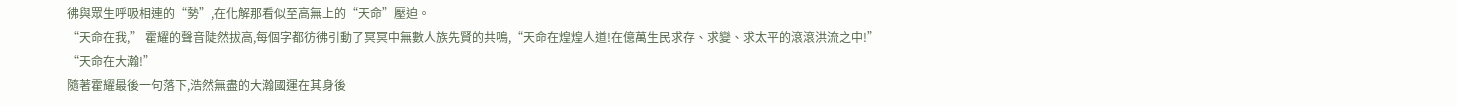彿與眾生呼吸相連的“勢”,在化解那看似至高無上的“天命”壓迫。
“天命在我,” 霍耀的聲音陡然拔高,每個字都彷彿引動了冥冥中無數人族先賢的共鳴,“天命在煌煌人道!在億萬生民求存、求變、求太平的滾滾洪流之中!”
“天命在大瀚!”
隨著霍耀最後一句落下,浩然無盡的大瀚國運在其身後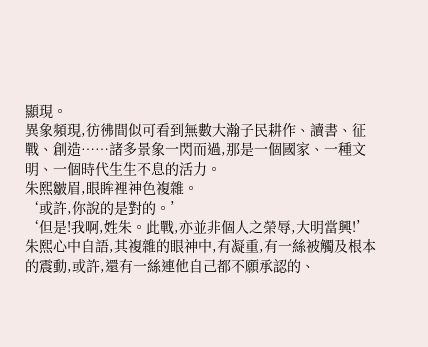顯現。
異象頻現,彷彿間似可看到無數大瀚子民耕作、讀書、征戰、創造……諸多景象一閃而過,那是一個國家、一種文明、一個時代生生不息的活力。
朱熙皺眉,眼眸裡神色複雜。
‘或許,你說的是對的。’
‘但是!我啊,姓朱。此戰,亦並非個人之榮辱,大明當興!’
朱熙心中自語,其複雜的眼神中,有凝重,有一絲被觸及根本的震動,或許,還有一絲連他自己都不願承認的、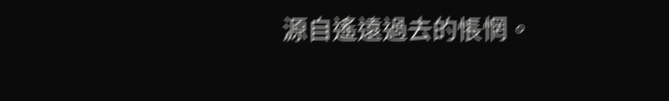源自遙遠過去的悵惘。